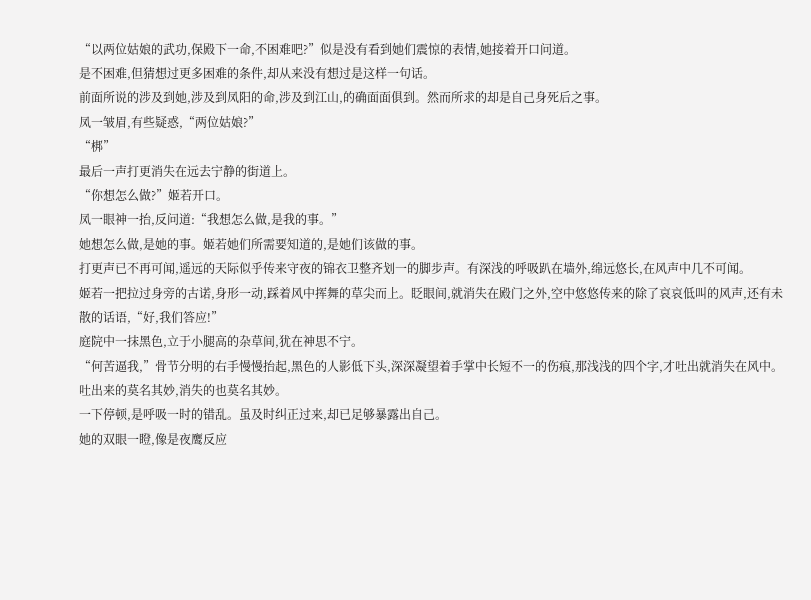“以两位姑娘的武功,保殿下一命,不困难吧?”似是没有看到她们震惊的表情,她接着开口问道。
是不困难,但猜想过更多困难的条件,却从来没有想过是这样一句话。
前面所说的涉及到她,涉及到凤阳的命,涉及到江山,的确面面俱到。然而所求的却是自己身死后之事。
凤一皱眉,有些疑惑,“两位姑娘?”
“梆”
最后一声打更消失在远去宁静的街道上。
“你想怎么做?”姬若开口。
凤一眼神一抬,反问道:“我想怎么做,是我的事。”
她想怎么做,是她的事。姬若她们所需要知道的,是她们该做的事。
打更声已不再可闻,遥远的天际似乎传来守夜的锦衣卫整齐划一的脚步声。有深浅的呼吸趴在墙外,绵远悠长,在风声中几不可闻。
姬若一把拉过身旁的古诺,身形一动,踩着风中挥舞的草尖而上。眨眼间,就消失在殿门之外,空中悠悠传来的除了哀哀低叫的风声,还有未散的话语,“好,我们答应!”
庭院中一抹黑色,立于小腿高的杂草间,犹在神思不宁。
“何苦逼我,”骨节分明的右手慢慢抬起,黑色的人影低下头,深深凝望着手掌中长短不一的伤痕,那浅浅的四个字,才吐出就消失在风中。
吐出来的莫名其妙,消失的也莫名其妙。
一下停顿,是呼吸一时的错乱。虽及时纠正过来,却已足够暴露出自己。
她的双眼一瞪,像是夜鹰反应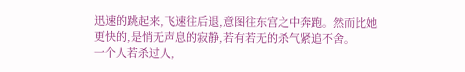迅速的跳起来,飞速往后退,意图往东宫之中奔跑。然而比她更快的,是悄无声息的寂静,若有若无的杀气紧追不舍。
一个人若杀过人,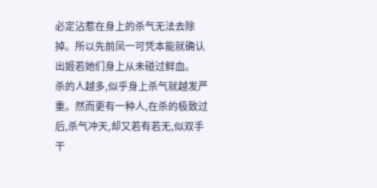必定沾惹在身上的杀气无法去除掉。所以先前凤一可凭本能就确认出姬若她们身上从未碰过鲜血。
杀的人越多,似乎身上杀气就越发严重。然而更有一种人,在杀的极致过后,杀气冲天,却又若有若无,似双手干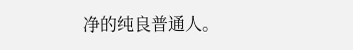净的纯良普通人。